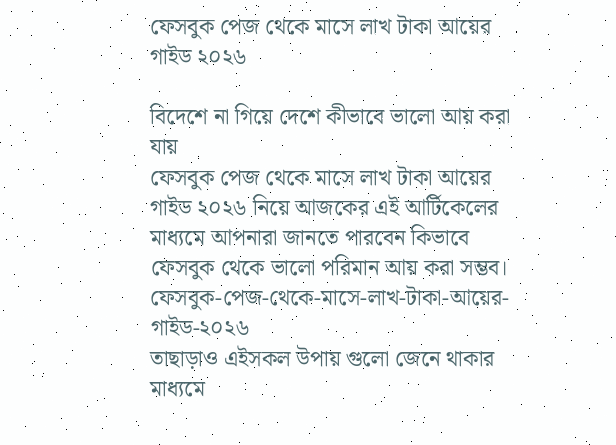ফেসবুক পেজ থেকে মাসে লাখ টাকা আয়ের গাইড ২০২৬

বিদেশে না গিয়ে দেশে কীভাবে ভালো আয় করা যায়
ফেসবুক পেজ থেকে মাসে লাখ টাকা আয়ের গাইড ২০২৬ নিয়ে আজকের এই আর্টিকেলের মাধ্যমে আপনারা জানতে পারবেন কিভাবে ফেসবুক থেকে ভালো পরিমান আয় করা সম্ভব।
ফেসবুক-পেজ-থেকে-মাসে-লাখ-টাকা-আয়ের-গাইড-২০২৬
তাছাড়াও এইসকল উপায় গুলো জেনে থাকার মাধ্যমে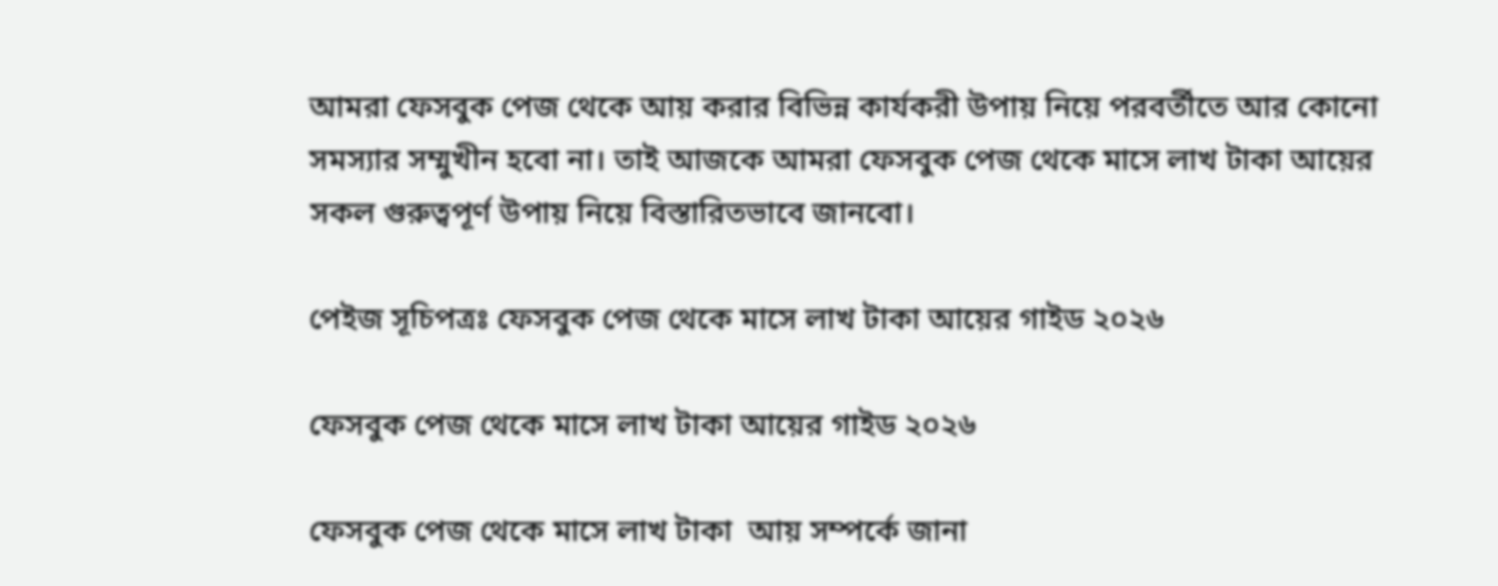আমরা ফেসবুক পেজ থেকে আয় করার বিভিন্ন কার্যকরী উপায় নিয়ে পরবর্তীতে আর কোনো সমস্যার সম্মুখীন হবো না। তাই আজকে আমরা ফেসবুক পেজ থেকে মাসে লাখ টাকা আয়ের সকল গুরুত্বপূর্ণ উপায় নিয়ে বিস্তারিতভাবে জানবো।

পেইজ সূচিপত্রঃ ফেসবুক পেজ থেকে মাসে লাখ টাকা আয়ের গাইড ২০২৬

ফেসবুক পেজ থেকে মাসে লাখ টাকা আয়ের গাইড ২০২৬

ফেসবুক পেজ থেকে মাসে লাখ টাকা  আয় সম্পর্কে জানা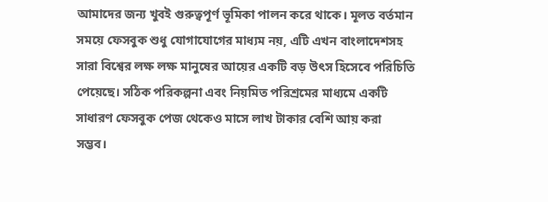আমাদের জন্য খুবই গুরুত্বপূর্ণ ভূমিকা পালন করে থাকে। মূলত বর্তমান সময়ে ফেসবুক শুধু যোগাযোগের মাধ্যম নয়, এটি এখন বাংলাদেশসহ সারা বিশ্বের লক্ষ লক্ষ মানুষের আয়ের একটি বড় উৎস হিসেবে পরিচিতি পেয়েছে। সঠিক পরিকল্পনা এবং নিয়মিত পরিশ্রমের মাধ্যমে একটি সাধারণ ফেসবুক পেজ থেকেও মাসে লাখ টাকার বেশি আয় করা সম্ভব।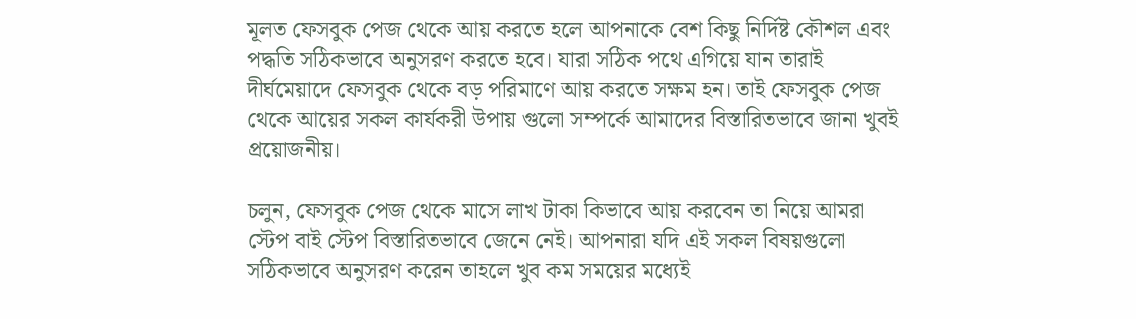মূলত ফেসবুক পেজ থেকে আয় করতে হলে আপনাকে বেশ কিছু নির্দিষ্ট কৌশল এবং পদ্ধতি সঠিকভাবে অনুসরণ করতে হবে। যারা সঠিক পথে এগিয়ে যান তারাই দীর্ঘমেয়াদে ফেসবুক থেকে বড় পরিমাণে আয় করতে সক্ষম হন। তাই ফেসবুক পেজ থেকে আয়ের সকল কার্যকরী উপায় গুলো সম্পর্কে আমাদের বিস্তারিতভাবে জানা খুবই প্রয়োজনীয়।

চলুন, ফেসবুক পেজ থেকে মাসে লাখ টাকা কিভাবে আয় করবেন তা নিয়ে আমরা স্টেপ বাই স্টেপ বিস্তারিতভাবে জেনে নেই। আপনারা যদি এই সকল বিষয়গুলো সঠিকভাবে অনুসরণ করেন তাহলে খুব কম সময়ের মধ্যেই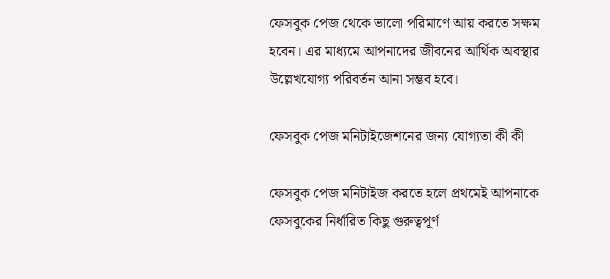ফেসবুক পেজ থেকে ভালো পরিমাণে আয় করতে সক্ষম হবেন। এর মাধ্যমে আপনাদের জীবনের আর্থিক অবস্থার উল্লেখযোগ্য পরিবর্তন আনা সম্ভব হবে।

ফেসবুক পেজ মনিটাইজেশনের জন্য যোগ্যতা কী কী

ফেসবুক পেজ মনিটাইজ করতে হলে প্রথমেই আপনাকে ফেসবুকের নির্ধারিত কিছু গুরুত্বপূর্ণ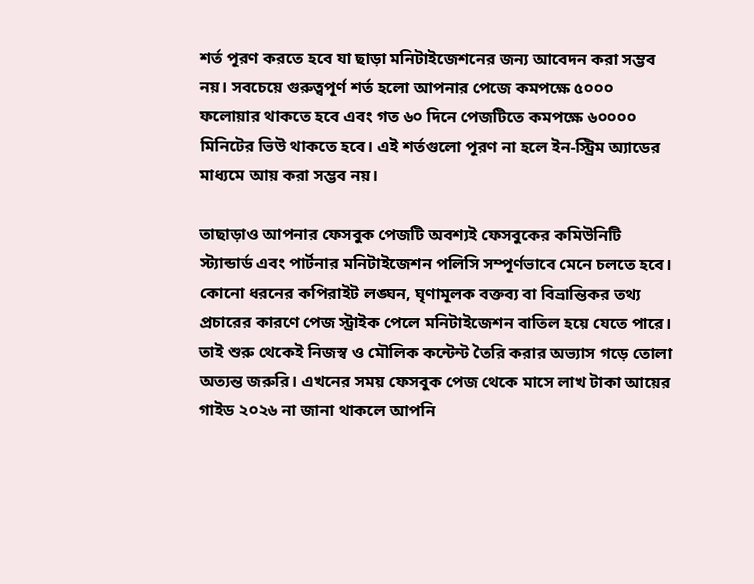শর্ত পূরণ করতে হবে যা ছাড়া মনিটাইজেশনের জন্য আবেদন করা সম্ভব নয়। সবচেয়ে গুরুত্বপূর্ণ শর্ত হলো আপনার পেজে কমপক্ষে ৫০০০ ফলোয়ার থাকতে হবে এবং গত ৬০ দিনে পেজটিতে কমপক্ষে ৬০০০০ মিনিটের ভিউ থাকতে হবে। এই শর্তগুলো পূরণ না হলে ইন-স্ট্রিম অ্যাডের মাধ্যমে আয় করা সম্ভব নয়।

তাছাড়াও আপনার ফেসবুক পেজটি অবশ্যই ফেসবুকের কমিউনিটি স্ট্যান্ডার্ড এবং পার্টনার মনিটাইজেশন পলিসি সম্পূর্ণভাবে মেনে চলতে হবে। কোনো ধরনের কপিরাইট লঙ্ঘন, ঘৃণামূলক বক্তব্য বা বিভ্রান্তিকর তথ্য প্রচারের কারণে পেজ স্ট্রাইক পেলে মনিটাইজেশন বাতিল হয়ে যেতে পারে। তাই শুরু থেকেই নিজস্ব ও মৌলিক কন্টেন্ট তৈরি করার অভ্যাস গড়ে তোলা অত্যন্ত জরুরি। এখনের সময় ফেসবুক পেজ থেকে মাসে লাখ টাকা আয়ের গাইড ২০২৬ না জানা থাকলে আপনি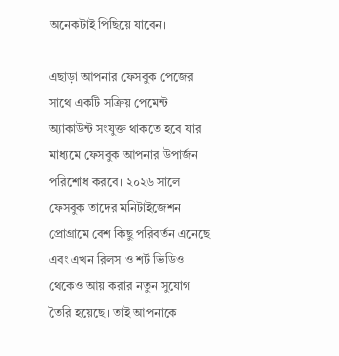অনেকটাই পিছিয়ে যাবেন।

এছাড়া আপনার ফেসবুক পেজের সাথে একটি সক্রিয় পেমেন্ট অ্যাকাউন্ট সংযুক্ত থাকতে হবে যার মাধ্যমে ফেসবুক আপনার উপার্জন পরিশোধ করবে। ২০২৬ সালে ফেসবুক তাদের মনিটাইজেশন প্রোগ্রামে বেশ কিছু পরিবর্তন এনেছে এবং এখন রিলস ও শর্ট ভিডিও থেকেও আয় করার নতুন সুযোগ তৈরি হয়েছে। তাই আপনাকে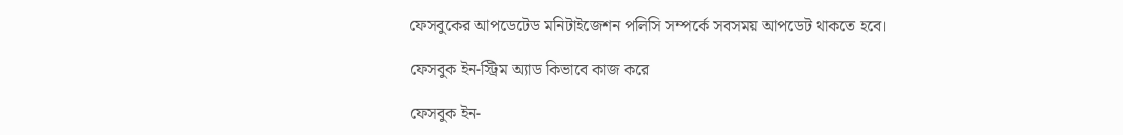ফেসবুকের আপডেটেড মনিটাইজেশন পলিসি সম্পর্কে সবসময় আপডেট থাকতে হবে।

ফেসবুক ইন-স্ট্রিম অ্যাড কিভাবে কাজ করে

ফেসবুক ইন-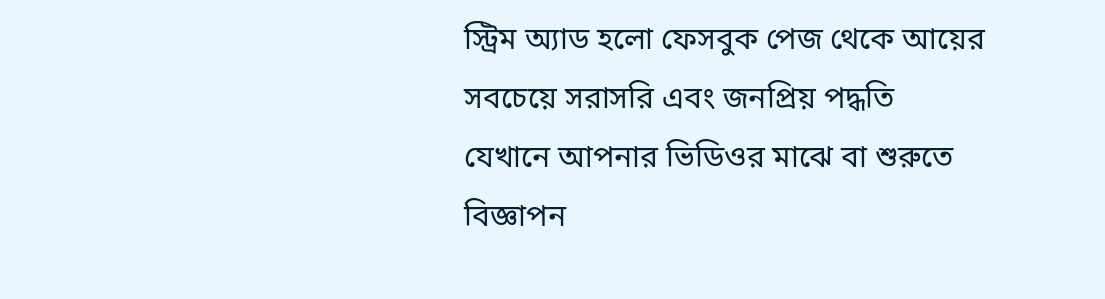স্ট্রিম অ্যাড হলো ফেসবুক পেজ থেকে আয়ের সবচেয়ে সরাসরি এবং জনপ্রিয় পদ্ধতি যেখানে আপনার ভিডিওর মাঝে বা শুরুতে বিজ্ঞাপন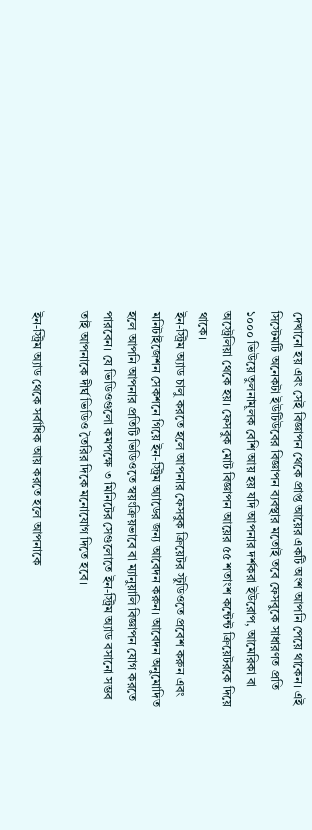দেখানো হয় এবং সেই বিজ্ঞাপন থেকে প্রাপ্ত আয়ের একটি অংশ আপনি পেয়ে থাকেন। এই সিস্টেমটি অনেকটা ইউটিউবের বিজ্ঞাপন ব্যবস্থার মতোই তবে ফেসবুকে সাধারণত প্রতি ১০০০ ভিউয়ে তুলনামূলক বেশি আয় হয় যদি আপনার দর্শকরা ইউরোপ, আমেরিকা বা অস্ট্রেলিয়া থেকে হয়। ফেসবুক মোট বিজ্ঞাপন আয়ের ৫৫ শতাংশ কন্টেন্ট ক্রিয়েটরকে দিয়ে থাকে।
ইন-স্ট্রিম অ্যাড চালু করতে হলে আপনার ফেসবুক ক্রিয়েটর স্টুডিওতে প্রবেশ করুন এবং মনিটাইজেশন সেকশনে গিয়ে ইন-স্ট্রিম অ্যাডের জন্য আবেদন করুন। আবেদন অনুমোদিত হলে আপনি আপনার প্রতিটি ভিডিওতে স্বয়ংক্রিয়ভাবে বা ম্যানুয়ালি বিজ্ঞাপন যোগ করতে পারবেন। যে ভিডিওগুলো কমপক্ষে ৩ মিনিটের সেগুলোতে ইন-স্ট্রিম অ্যাড বসানো সম্ভব তাই আপনাকে দীর্ঘ ভিডিও তৈরির দিকে মনোযোগ দিতে হবে।

ইন-স্ট্রিম অ্যাড থেকে সর্বাধিক আয় করতে হলে আপনাকে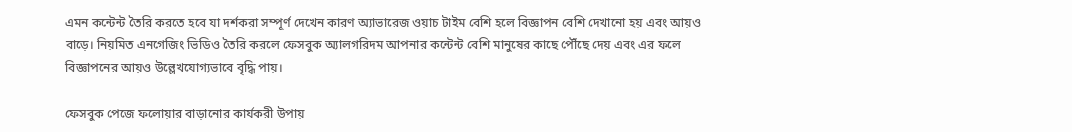এমন কন্টেন্ট তৈরি করতে হবে যা দর্শকরা সম্পূর্ণ দেখেন কারণ অ্যাভারেজ ওয়াচ টাইম বেশি হলে বিজ্ঞাপন বেশি দেখানো হয় এবং আয়ও বাড়ে। নিয়মিত এনগেজিং ভিডিও তৈরি করলে ফেসবুক অ্যালগরিদম আপনার কন্টেন্ট বেশি মানুষের কাছে পৌঁছে দেয় এবং এর ফলে বিজ্ঞাপনের আয়ও উল্লেখযোগ্যভাবে বৃদ্ধি পায়।

ফেসবুক পেজে ফলোয়ার বাড়ানোর কার্যকরী উপায়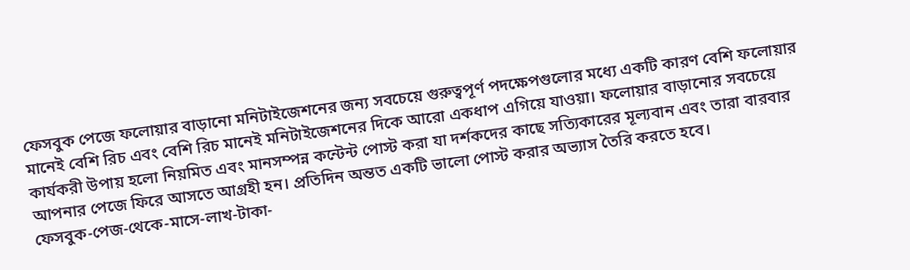ফেসবুক পেজে ফলোয়ার বাড়ানো মনিটাইজেশনের জন্য সবচেয়ে গুরুত্বপূর্ণ পদক্ষেপগুলোর মধ্যে একটি কারণ বেশি ফলোয়ার মানেই বেশি রিচ এবং বেশি রিচ মানেই মনিটাইজেশনের দিকে আরো একধাপ এগিয়ে যাওয়া। ফলোয়ার বাড়ানোর সবচেয়ে কার্যকরী উপায় হলো নিয়মিত এবং মানসম্পন্ন কন্টেন্ট পোস্ট করা যা দর্শকদের কাছে সত্যিকারের মূল্যবান এবং তারা বারবার আপনার পেজে ফিরে আসতে আগ্রহী হন। প্রতিদিন অন্তত একটি ভালো পোস্ট করার অভ্যাস তৈরি করতে হবে।
ফেসবুক-পেজ-থেকে-মাসে-লাখ-টাকা-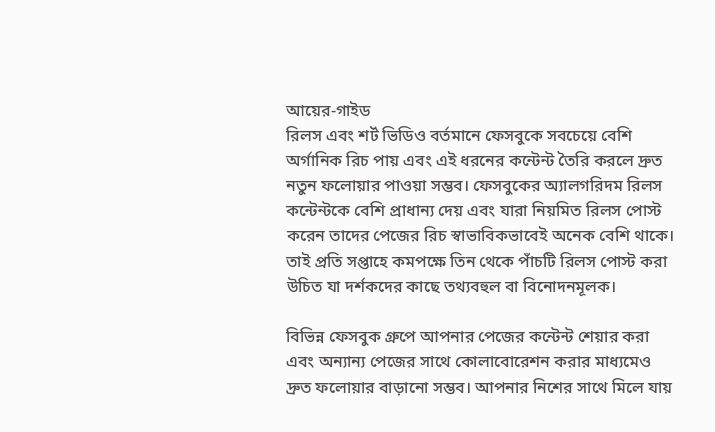আয়ের-গাইড
রিলস এবং শর্ট ভিডিও বর্তমানে ফেসবুকে সবচেয়ে বেশি অর্গানিক রিচ পায় এবং এই ধরনের কন্টেন্ট তৈরি করলে দ্রুত নতুন ফলোয়ার পাওয়া সম্ভব। ফেসবুকের অ্যালগরিদম রিলস কন্টেন্টকে বেশি প্রাধান্য দেয় এবং যারা নিয়মিত রিলস পোস্ট করেন তাদের পেজের রিচ স্বাভাবিকভাবেই অনেক বেশি থাকে। তাই প্রতি সপ্তাহে কমপক্ষে তিন থেকে পাঁচটি রিলস পোস্ট করা উচিত যা দর্শকদের কাছে তথ্যবহুল বা বিনোদনমূলক।

বিভিন্ন ফেসবুক গ্রুপে আপনার পেজের কন্টেন্ট শেয়ার করা এবং অন্যান্য পেজের সাথে কোলাবোরেশন করার মাধ্যমেও দ্রুত ফলোয়ার বাড়ানো সম্ভব। আপনার নিশের সাথে মিলে যায়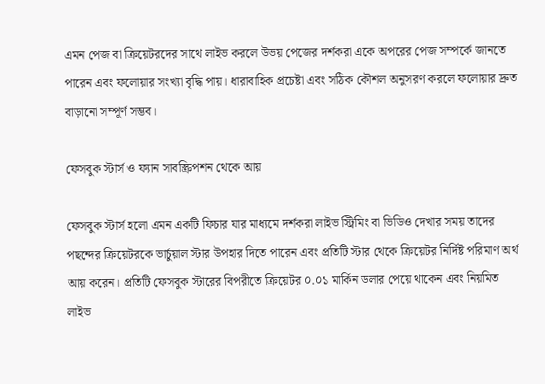এমন পেজ বা ক্রিয়েটরদের সাথে লাইভ করলে উভয় পেজের দর্শকরা একে অপরের পেজ সম্পর্কে জানতে পারেন এবং ফলোয়ার সংখ্যা বৃদ্ধি পায়। ধারাবাহিক প্রচেষ্টা এবং সঠিক কৌশল অনুসরণ করলে ফলোয়ার দ্রুত বাড়ানো সম্পূর্ণ সম্ভব।

ফেসবুক স্টার্স ও ফ্যান সাবস্ক্রিপশন থেকে আয়

ফেসবুক স্টার্স হলো এমন একটি ফিচার যার মাধ্যমে দর্শকরা লাইভ স্ট্রিমিং বা ভিডিও দেখার সময় তাদের পছন্দের ক্রিয়েটরকে ভার্চুয়াল স্টার উপহার দিতে পারেন এবং প্রতিটি স্টার থেকে ক্রিয়েটর নির্দিষ্ট পরিমাণ অর্থ আয় করেন। প্রতিটি ফেসবুক স্টারের বিপরীতে ক্রিয়েটর ০.০১ মার্কিন ডলার পেয়ে থাকেন এবং নিয়মিত লাইভ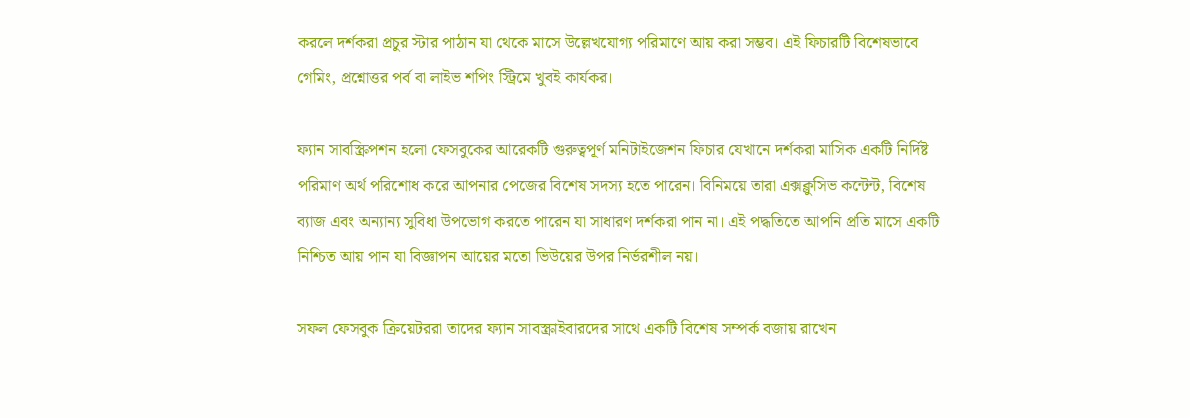করলে দর্শকরা প্রচুর স্টার পাঠান যা থেকে মাসে উল্লেখযোগ্য পরিমাণে আয় করা সম্ভব। এই ফিচারটি বিশেষভাবে গেমিং, প্রশ্নোত্তর পর্ব বা লাইভ শপিং স্ট্রিমে খুবই কার্যকর।

ফ্যান সাবস্ক্রিপশন হলো ফেসবুকের আরেকটি গুরুত্বপূর্ণ মনিটাইজেশন ফিচার যেখানে দর্শকরা মাসিক একটি নির্দিষ্ট পরিমাণ অর্থ পরিশোধ করে আপনার পেজের বিশেষ সদস্য হতে পারেন। বিনিময়ে তারা এক্সক্লুসিভ কন্টেন্ট, বিশেষ ব্যাজ এবং অন্যান্য সুবিধা উপভোগ করতে পারেন যা সাধারণ দর্শকরা পান না। এই পদ্ধতিতে আপনি প্রতি মাসে একটি নিশ্চিত আয় পান যা বিজ্ঞাপন আয়ের মতো ভিউয়ের উপর নির্ভরশীল নয়।

সফল ফেসবুক ক্রিয়েটররা তাদের ফ্যান সাবস্ক্রাইবারদের সাথে একটি বিশেষ সম্পর্ক বজায় রাখেন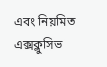এবং নিয়মিত এক্সক্লুসিভ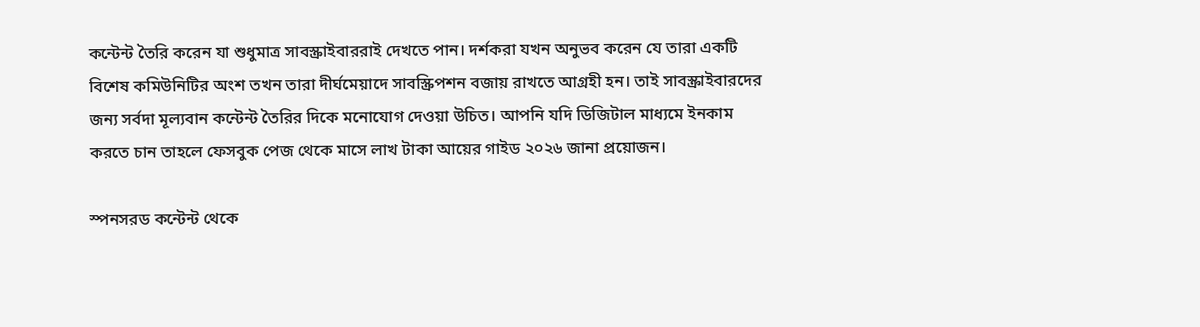কন্টেন্ট তৈরি করেন যা শুধুমাত্র সাবস্ক্রাইবাররাই দেখতে পান। দর্শকরা যখন অনুভব করেন যে তারা একটি বিশেষ কমিউনিটির অংশ তখন তারা দীর্ঘমেয়াদে সাবস্ক্রিপশন বজায় রাখতে আগ্রহী হন। তাই সাবস্ক্রাইবারদের জন্য সর্বদা মূল্যবান কন্টেন্ট তৈরির দিকে মনোযোগ দেওয়া উচিত। আপনি যদি ডিজিটাল মাধ্যমে ইনকাম করতে চান তাহলে ফেসবুক পেজ থেকে মাসে লাখ টাকা আয়ের গাইড ২০২৬ জানা প্রয়োজন।

স্পনসরড কন্টেন্ট থেকে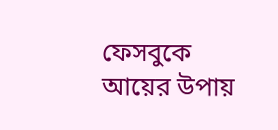ফেসবুকে আয়ের উপায়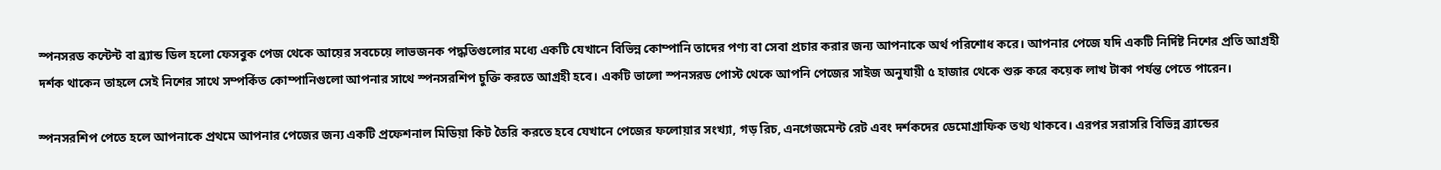স্পনসরড কন্টেন্ট বা ব্র্যান্ড ডিল হলো ফেসবুক পেজ থেকে আয়ের সবচেয়ে লাভজনক পদ্ধতিগুলোর মধ্যে একটি যেখানে বিভিন্ন কোম্পানি তাদের পণ্য বা সেবা প্রচার করার জন্য আপনাকে অর্থ পরিশোধ করে। আপনার পেজে যদি একটি নির্দিষ্ট নিশের প্রতি আগ্রহী দর্শক থাকেন তাহলে সেই নিশের সাথে সম্পর্কিত কোম্পানিগুলো আপনার সাথে স্পনসরশিপ চুক্তি করতে আগ্রহী হবে। একটি ভালো স্পনসরড পোস্ট থেকে আপনি পেজের সাইজ অনুযায়ী ৫ হাজার থেকে শুরু করে কয়েক লাখ টাকা পর্যন্ত পেতে পারেন।

স্পনসরশিপ পেতে হলে আপনাকে প্রথমে আপনার পেজের জন্য একটি প্রফেশনাল মিডিয়া কিট তৈরি করতে হবে যেখানে পেজের ফলোয়ার সংখ্যা, গড় রিচ, এনগেজমেন্ট রেট এবং দর্শকদের ডেমোগ্রাফিক তথ্য থাকবে। এরপর সরাসরি বিভিন্ন ব্র্যান্ডের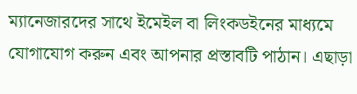ম্যানেজারদের সাথে ইমেইল বা লিংকডইনের মাধ্যমে যোগাযোগ করুন এবং আপনার প্রস্তাবটি পাঠান। এছাড়া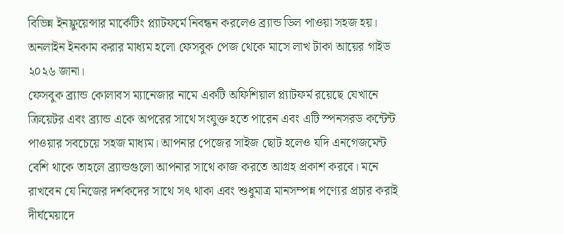বিভিন্ন ইনফ্লুয়েন্সার মার্কেটিং প্ল্যাটফর্মে নিবন্ধন করলেও ব্র্যান্ড ডিল পাওয়া সহজ হয়। অনলাইন ইনকাম করার মাধ্যম হলো ফেসবুক পেজ থেকে মাসে লাখ টাকা আয়ের গাইড ২০২৬ জানা।
ফেসবুক ব্র্যান্ড কোলাবস ম্যানেজার নামে একটি অফিশিয়াল প্ল্যাটফর্ম রয়েছে যেখানে ক্রিয়েটর এবং ব্র্যান্ড একে অপরের সাথে সংযুক্ত হতে পারেন এবং এটি স্পনসরড কন্টেন্ট পাওয়ার সবচেয়ে সহজ মাধ্যম। আপনার পেজের সাইজ ছোট হলেও যদি এনগেজমেন্ট বেশি থাকে তাহলে ব্র্যান্ডগুলো আপনার সাথে কাজ করতে আগ্রহ প্রকাশ করবে। মনে রাখবেন যে নিজের দর্শকদের সাথে সৎ থাকা এবং শুধুমাত্র মানসম্পন্ন পণ্যের প্রচার করাই দীর্ঘমেয়াদে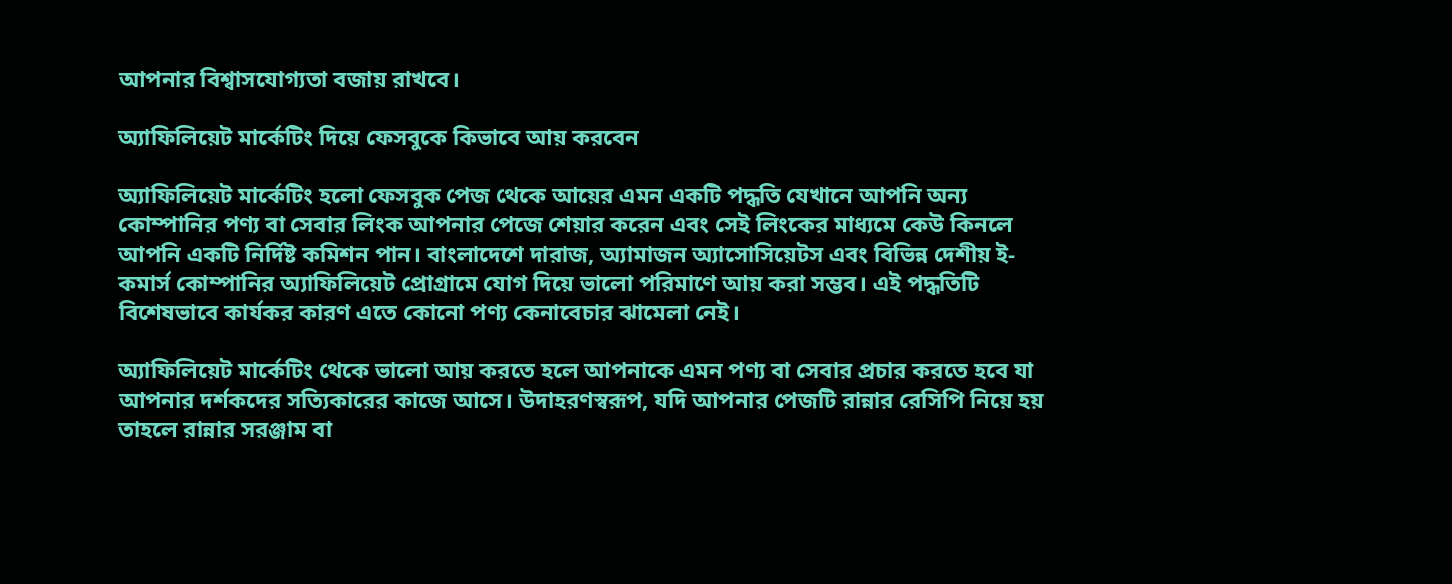আপনার বিশ্বাসযোগ্যতা বজায় রাখবে।

অ্যাফিলিয়েট মার্কেটিং দিয়ে ফেসবুকে কিভাবে আয় করবেন

অ্যাফিলিয়েট মার্কেটিং হলো ফেসবুক পেজ থেকে আয়ের এমন একটি পদ্ধতি যেখানে আপনি অন্য কোম্পানির পণ্য বা সেবার লিংক আপনার পেজে শেয়ার করেন এবং সেই লিংকের মাধ্যমে কেউ কিনলে আপনি একটি নির্দিষ্ট কমিশন পান। বাংলাদেশে দারাজ, অ্যামাজন অ্যাসোসিয়েটস এবং বিভিন্ন দেশীয় ই-কমার্স কোম্পানির অ্যাফিলিয়েট প্রোগ্রামে যোগ দিয়ে ভালো পরিমাণে আয় করা সম্ভব। এই পদ্ধতিটি বিশেষভাবে কার্যকর কারণ এতে কোনো পণ্য কেনাবেচার ঝামেলা নেই।

অ্যাফিলিয়েট মার্কেটিং থেকে ভালো আয় করতে হলে আপনাকে এমন পণ্য বা সেবার প্রচার করতে হবে যা আপনার দর্শকদের সত্যিকারের কাজে আসে। উদাহরণস্বরূপ, যদি আপনার পেজটি রান্নার রেসিপি নিয়ে হয় তাহলে রান্নার সরঞ্জাম বা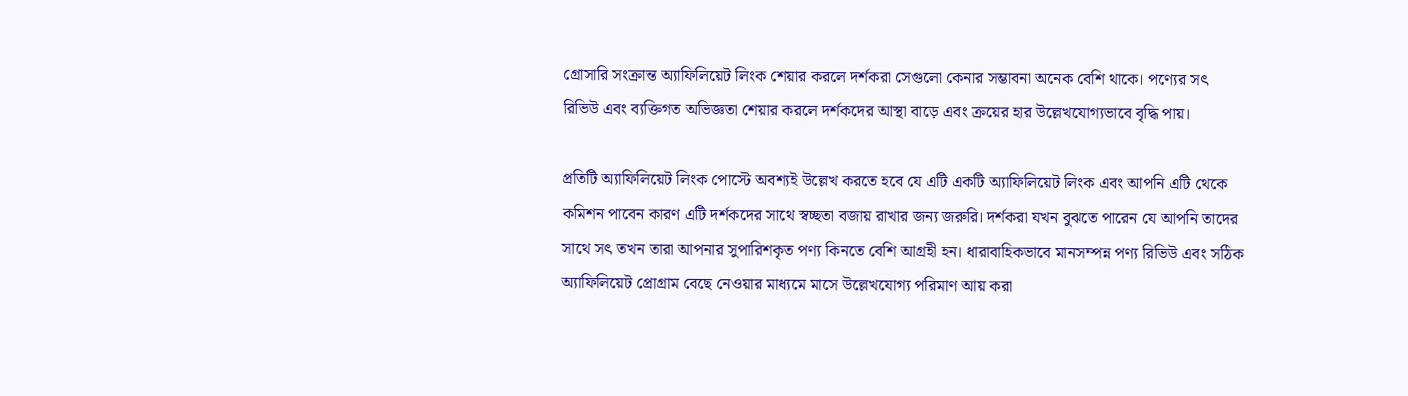গ্রোসারি সংক্রান্ত অ্যাফিলিয়েট লিংক শেয়ার করলে দর্শকরা সেগুলো কেনার সম্ভাবনা অনেক বেশি থাকে। পণ্যের সৎ রিভিউ এবং ব্যক্তিগত অভিজ্ঞতা শেয়ার করলে দর্শকদের আস্থা বাড়ে এবং ক্রয়ের হার উল্লেখযোগ্যভাবে বৃদ্ধি পায়।

প্রতিটি অ্যাফিলিয়েট লিংক পোস্টে অবশ্যই উল্লেখ করতে হবে যে এটি একটি অ্যাফিলিয়েট লিংক এবং আপনি এটি থেকে কমিশন পাবেন কারণ এটি দর্শকদের সাথে স্বচ্ছতা বজায় রাখার জন্য জরুরি। দর্শকরা যখন বুঝতে পারেন যে আপনি তাদের সাথে সৎ তখন তারা আপনার সুপারিশকৃত পণ্য কিনতে বেশি আগ্রহী হন। ধারাবাহিকভাবে মানসম্পন্ন পণ্য রিভিউ এবং সঠিক অ্যাফিলিয়েট প্রোগ্রাম বেছে নেওয়ার মাধ্যমে মাসে উল্লেখযোগ্য পরিমাণ আয় করা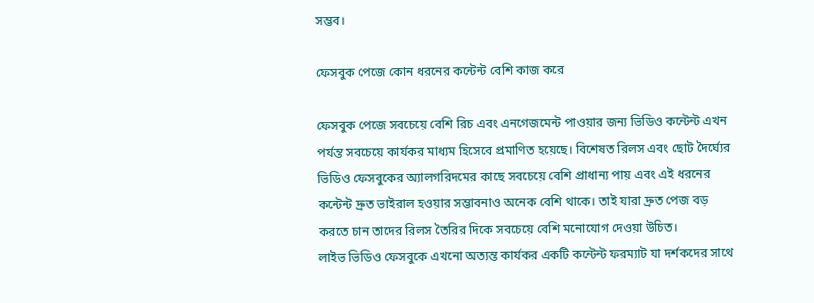সম্ভব।

ফেসবুক পেজে কোন ধরনের কন্টেন্ট বেশি কাজ করে

ফেসবুক পেজে সবচেয়ে বেশি রিচ এবং এনগেজমেন্ট পাওয়ার জন্য ভিডিও কন্টেন্ট এখন পর্যন্ত সবচেয়ে কার্যকর মাধ্যম হিসেবে প্রমাণিত হয়েছে। বিশেষত রিলস এবং ছোট দৈর্ঘ্যের ভিডিও ফেসবুকের অ্যালগরিদমের কাছে সবচেয়ে বেশি প্রাধান্য পায় এবং এই ধরনের কন্টেন্ট দ্রুত ভাইরাল হওয়ার সম্ভাবনাও অনেক বেশি থাকে। তাই যারা দ্রুত পেজ বড় করতে চান তাদের রিলস তৈরির দিকে সবচেয়ে বেশি মনোযোগ দেওয়া উচিত।
লাইভ ভিডিও ফেসবুকে এখনো অত্যন্ত কার্যকর একটি কন্টেন্ট ফরম্যাট যা দর্শকদের সাথে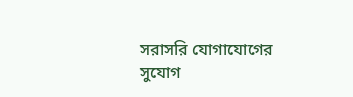সরাসরি যোগাযোগের সুযোগ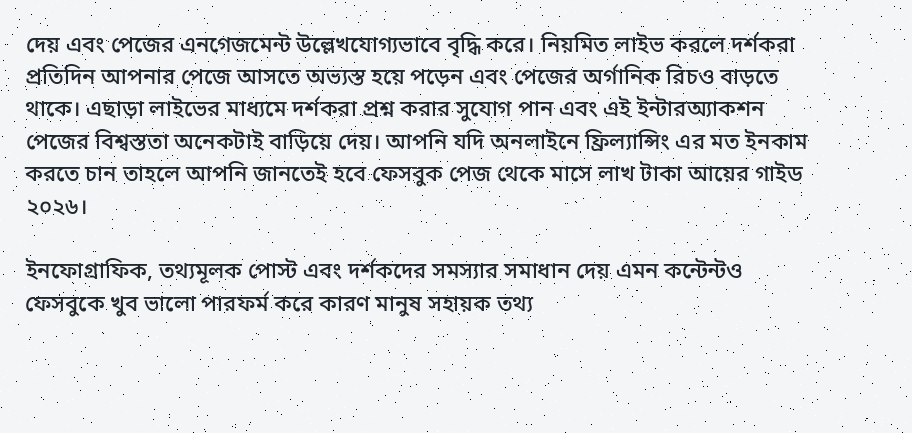দেয় এবং পেজের এনগেজমেন্ট উল্লেখযোগ্যভাবে বৃদ্ধি করে। নিয়মিত লাইভ করলে দর্শকরা প্রতিদিন আপনার পেজে আসতে অভ্যস্ত হয়ে পড়েন এবং পেজের অর্গানিক রিচও বাড়তে থাকে। এছাড়া লাইভের মাধ্যমে দর্শকরা প্রশ্ন করার সুযোগ পান এবং এই ইন্টারঅ্যাকশন পেজের বিশ্বস্ততা অনেকটাই বাড়িয়ে দেয়। আপনি যদি অনলাইনে ফ্রিল্যান্সিং এর মত ইনকাম করতে চান তাহলে আপনি জানতেই হবে ফেসবুক পেজ থেকে মাসে লাখ টাকা আয়ের গাইড ২০২৬।

ইনফোগ্রাফিক, তথ্যমূলক পোস্ট এবং দর্শকদের সমস্যার সমাধান দেয় এমন কন্টেন্টও ফেসবুকে খুব ভালো পারফর্ম করে কারণ মানুষ সহায়ক তথ্য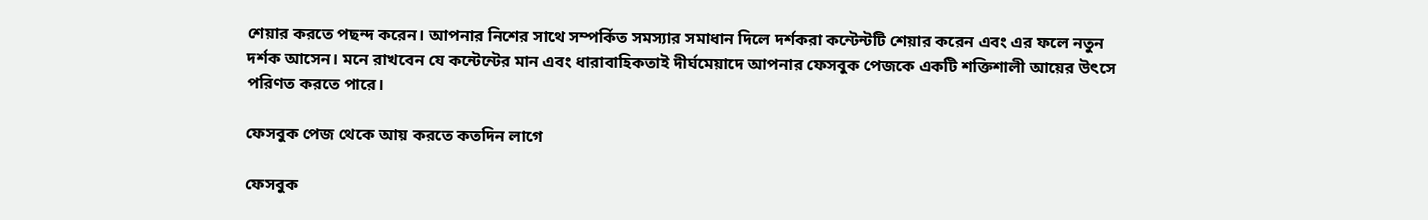শেয়ার করতে পছন্দ করেন। আপনার নিশের সাথে সম্পর্কিত সমস্যার সমাধান দিলে দর্শকরা কন্টেন্টটি শেয়ার করেন এবং এর ফলে নতুন দর্শক আসেন। মনে রাখবেন যে কন্টেন্টের মান এবং ধারাবাহিকতাই দীর্ঘমেয়াদে আপনার ফেসবুক পেজকে একটি শক্তিশালী আয়ের উৎসে পরিণত করতে পারে।

ফেসবুক পেজ থেকে আয় করতে কতদিন লাগে

ফেসবুক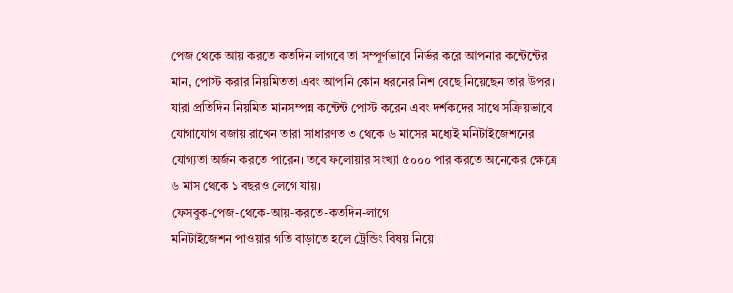পেজ থেকে আয় করতে কতদিন লাগবে তা সম্পূর্ণভাবে নির্ভর করে আপনার কন্টেন্টের মান, পোস্ট করার নিয়মিততা এবং আপনি কোন ধরনের নিশ বেছে নিয়েছেন তার উপর। যারা প্রতিদিন নিয়মিত মানসম্পন্ন কন্টেন্ট পোস্ট করেন এবং দর্শকদের সাথে সক্রিয়ভাবে যোগাযোগ বজায় রাখেন তারা সাধারণত ৩ থেকে ৬ মাসের মধ্যেই মনিটাইজেশনের যোগ্যতা অর্জন করতে পারেন। তবে ফলোয়ার সংখ্যা ৫০০০ পার করতে অনেকের ক্ষেত্রে ৬ মাস থেকে ১ বছরও লেগে যায়।
ফেসবুক-পেজ-থেকে-আয়-করতে-কতদিন-লাগে
মনিটাইজেশন পাওয়ার গতি বাড়াতে হলে ট্রেন্ডিং বিষয় নিয়ে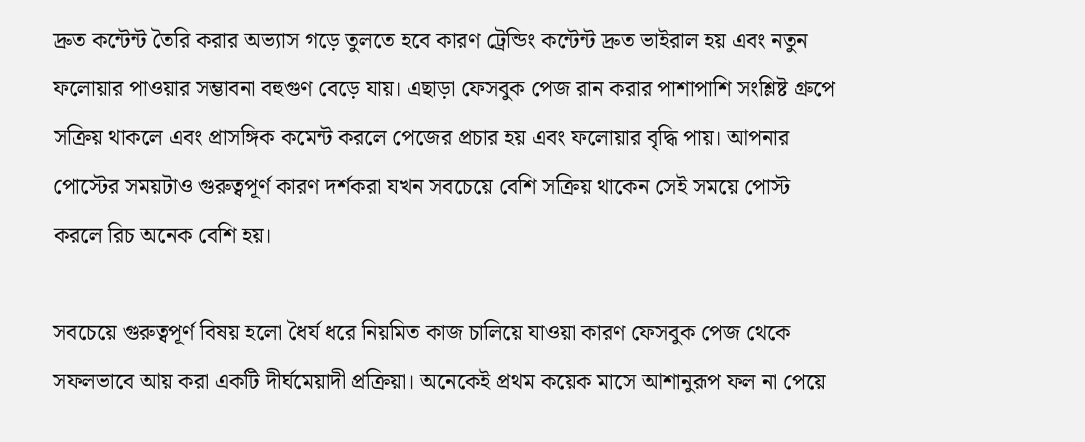দ্রুত কন্টেন্ট তৈরি করার অভ্যাস গড়ে তুলতে হবে কারণ ট্রেন্ডিং কন্টেন্ট দ্রুত ভাইরাল হয় এবং নতুন ফলোয়ার পাওয়ার সম্ভাবনা বহুগুণ বেড়ে যায়। এছাড়া ফেসবুক পেজ রান করার পাশাপাশি সংশ্লিষ্ট গ্রুপে সক্রিয় থাকলে এবং প্রাসঙ্গিক কমেন্ট করলে পেজের প্রচার হয় এবং ফলোয়ার বৃদ্ধি পায়। আপনার পোস্টের সময়টাও গুরুত্বপূর্ণ কারণ দর্শকরা যখন সবচেয়ে বেশি সক্রিয় থাকেন সেই সময়ে পোস্ট করলে রিচ অনেক বেশি হয়।

সবচেয়ে গুরুত্বপূর্ণ বিষয় হলো ধৈর্য ধরে নিয়মিত কাজ চালিয়ে যাওয়া কারণ ফেসবুক পেজ থেকে সফলভাবে আয় করা একটি দীর্ঘমেয়াদী প্রক্রিয়া। অনেকেই প্রথম কয়েক মাসে আশানুরূপ ফল না পেয়ে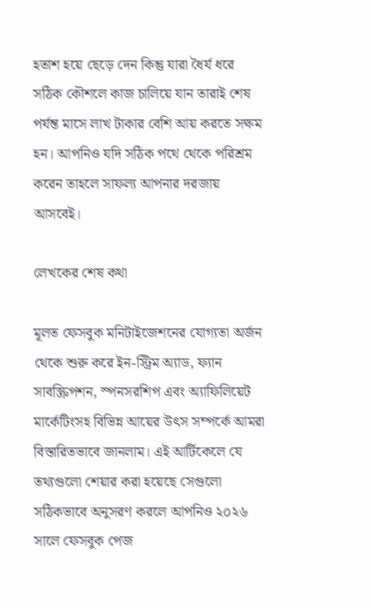হতাশ হয়ে ছেড়ে দেন কিন্তু যারা ধৈর্য ধরে সঠিক কৌশলে কাজ চালিয়ে যান তারাই শেষ পর্যন্ত মাসে লাখ টাকার বেশি আয় করতে সক্ষম হন। আপনিও যদি সঠিক পথে থেকে পরিশ্রম করেন তাহলে সাফল্য আপনার দরজায় আসবেই।

লেখকের শেষ কথা

মূলত ফেসবুক মনিটাইজেশনের যোগ্যতা অর্জন থেকে শুরু করে ইন-স্ট্রিম অ্যাড, ফ্যান সাবস্ক্রিপশন, স্পনসরশিপ এবং অ্যাফিলিয়েট মার্কেটিংসহ বিভিন্ন আয়ের উৎস সম্পর্কে আমরা বিস্তারিতভাবে জানলাম। এই আর্টিকেলে যে তথ্যগুলো শেয়ার করা হয়েছে সেগুলো সঠিকভাবে অনুসরণ করলে আপনিও ২০২৬ সালে ফেসবুক পেজ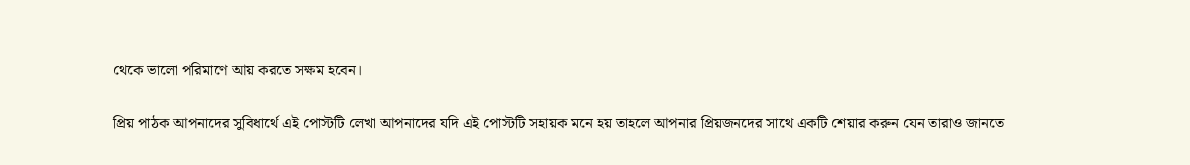থেকে ভালো পরিমাণে আয় করতে সক্ষম হবেন।

প্রিয় পাঠক আপনাদের সুবিধার্থে এই পোস্টটি লেখা আপনাদের যদি এই পোস্টটি সহায়ক মনে হয় তাহলে আপনার প্রিয়জনদের সাথে একটি শেয়ার করুন যেন তারাও জানতে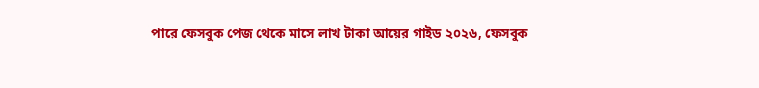পারে ফেসবুক পেজ থেকে মাসে লাখ টাকা আয়ের গাইড ২০২৬, ফেসবুক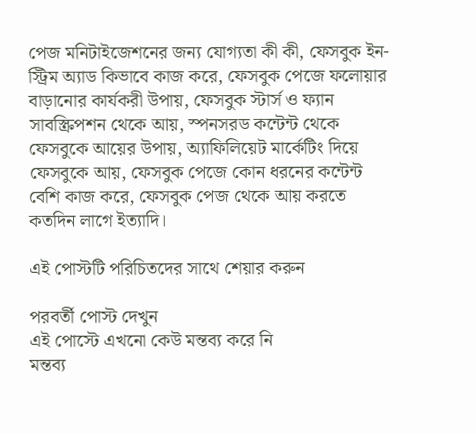পেজ মনিটাইজেশনের জন্য যোগ্যতা কী কী, ফেসবুক ইন-স্ট্রিম অ্যাড কিভাবে কাজ করে, ফেসবুক পেজে ফলোয়ার বাড়ানোর কার্যকরী উপায়, ফেসবুক স্টার্স ও ফ্যান সাবস্ক্রিপশন থেকে আয়, স্পনসরড কন্টেন্ট থেকে ফেসবুকে আয়ের উপায়, অ্যাফিলিয়েট মার্কেটিং দিয়ে ফেসবুকে আয়, ফেসবুক পেজে কোন ধরনের কন্টেন্ট বেশি কাজ করে, ফেসবুক পেজ থেকে আয় করতে কতদিন লাগে ইত্যাদি।

এই পোস্টটি পরিচিতদের সাথে শেয়ার করুন

পরবর্তী পোস্ট দেখুন
এই পোস্টে এখনো কেউ মন্তব্য করে নি
মন্তব্য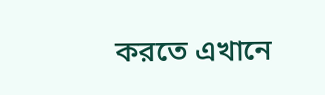করতে এখানে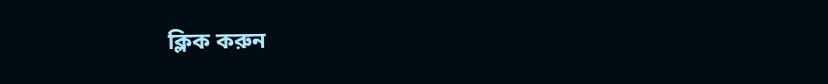ক্লিক করুন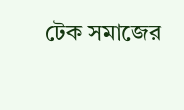টেক সমাজের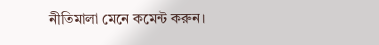নীতিমালা মেনে কমেন্ট করুন।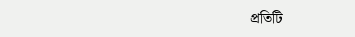প্রতিটি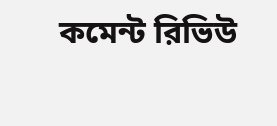কমেন্ট রিভিউ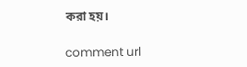করা হয়।

comment url